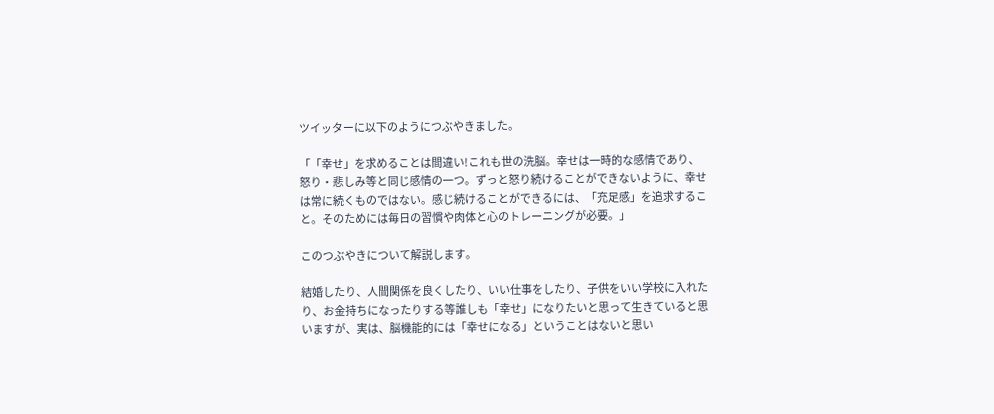ツイッターに以下のようにつぶやきました。

「「幸せ」を求めることは間違い!これも世の洗脳。幸せは一時的な感情であり、怒り・悲しみ等と同じ感情の一つ。ずっと怒り続けることができないように、幸せは常に続くものではない。感じ続けることができるには、「充足感」を追求すること。そのためには毎日の習慣や肉体と心のトレーニングが必要。」

このつぶやきについて解説します。

結婚したり、人間関係を良くしたり、いい仕事をしたり、子供をいい学校に入れたり、お金持ちになったりする等誰しも「幸せ」になりたいと思って生きていると思いますが、実は、脳機能的には「幸せになる」ということはないと思い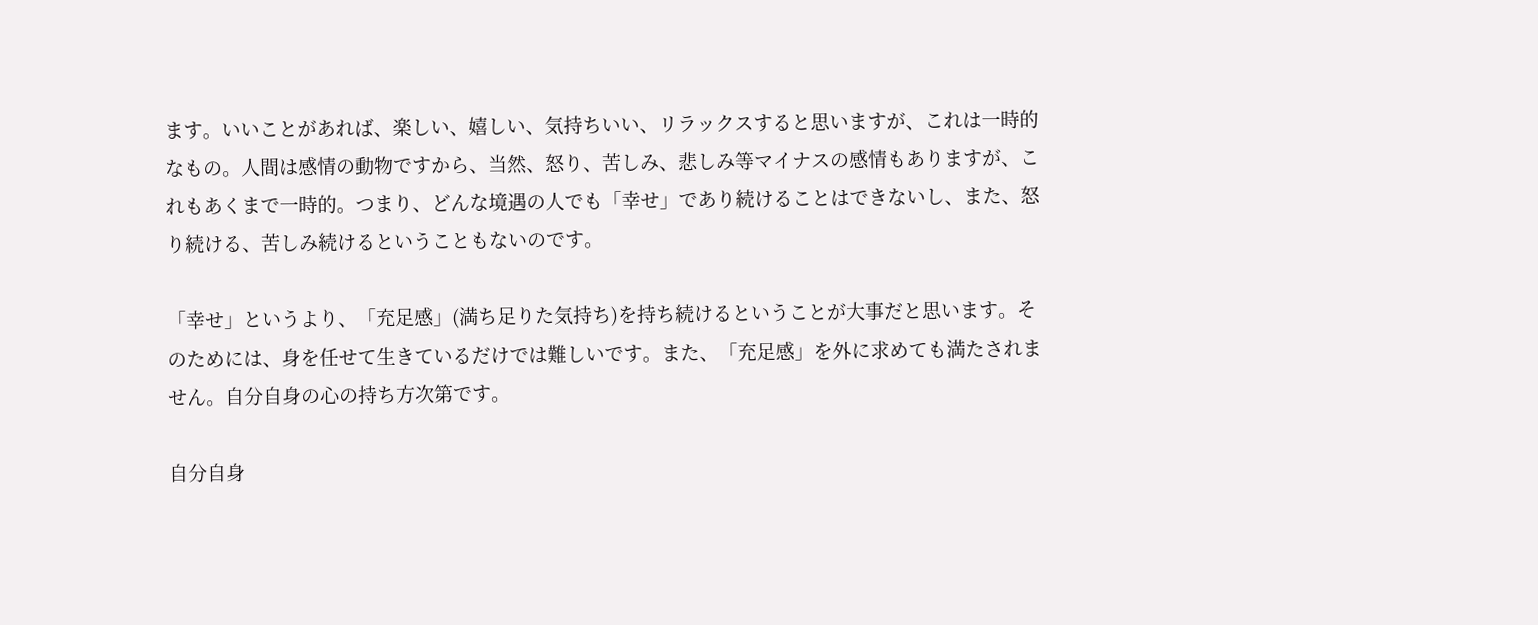ます。いいことがあれば、楽しい、嬉しい、気持ちいい、リラックスすると思いますが、これは一時的なもの。人間は感情の動物ですから、当然、怒り、苦しみ、悲しみ等マイナスの感情もありますが、これもあくまで一時的。つまり、どんな境遇の人でも「幸せ」であり続けることはできないし、また、怒り続ける、苦しみ続けるということもないのです。

「幸せ」というより、「充足感」(満ち足りた気持ち)を持ち続けるということが大事だと思います。そのためには、身を任せて生きているだけでは難しいです。また、「充足感」を外に求めても満たされません。自分自身の心の持ち方次第です。

自分自身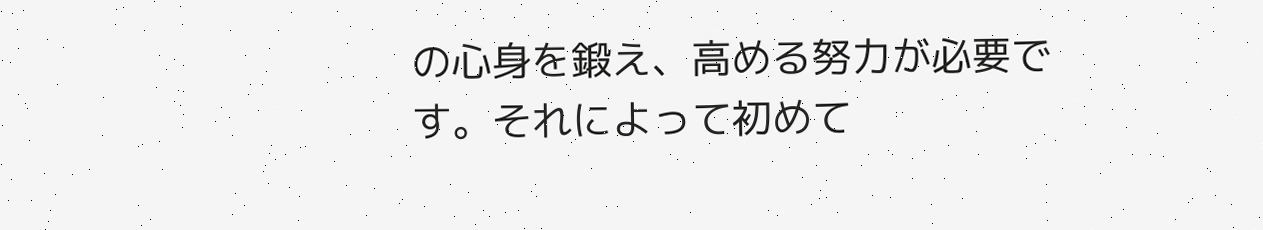の心身を鍛え、高める努力が必要です。それによって初めて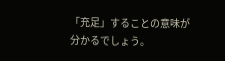「充足」することの意味が分かるでしょう。